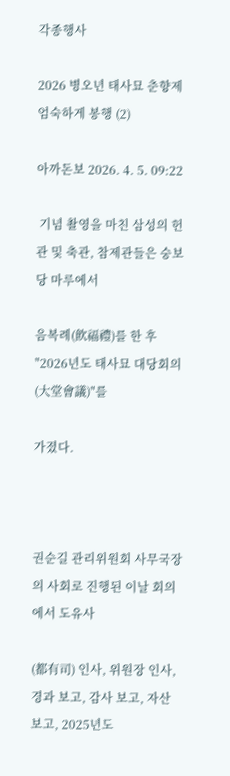각종행사

2026 병오년 태사묘 춘향제 엄숙하게 봉행 (2)

아까돈보 2026. 4. 5. 09:22

 기념 촬영을 마친 삼성의 헌관 및 축관, 참제관들은 숭보당 마루에서

음복례(飮福禮)를 한 후 "2026년도 태사묘 대당회의(大堂會議)"를

가졌다.



권순길 관리위원회 사무국장의 사회로 진행된 이날 회의에서 도유사

(都有司) 인사, 위원장 인사, 경과 보고, 감사 보고, 자산 보고, 2025년도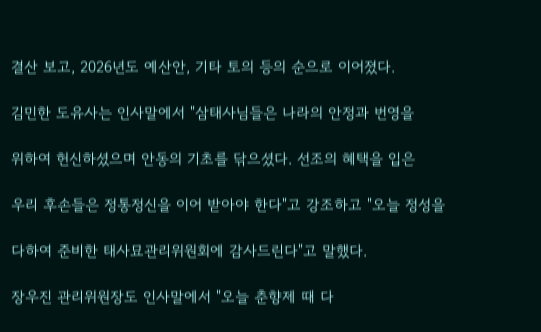결산 보고, 2026년도 예산안, 기타 토의 등의 순으로 이어졌다.

김민한 도유사는 인사말에서 "삼태사님들은 나라의 안정과 번영을

위하여 헌신하셨으며 안동의 기초를 닦으셨다. 선조의 혜택을 입은

우리 후손들은 정통정신을 이어 받아야 한다"고 강조하고 "오늘 정성을

다하여 준비한 태사묘관리위원회에 감사드린다"고 말했다.

장우진 관리위원장도 인사말에서 "오늘 춘향제 때 다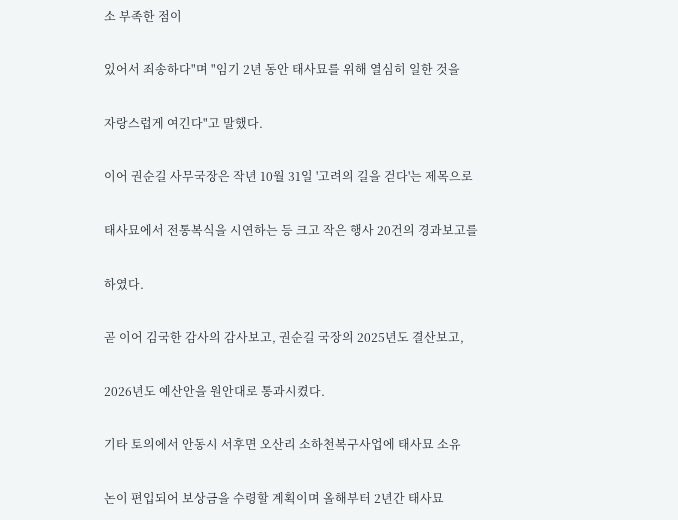소 부족한 점이

있어서 죄송하다"며 "임기 2년 동안 태사묘를 위해 열심히 일한 것을

자랑스럽게 여긴다"고 말했다.

이어 권순길 사무국장은 작년 10월 31일 '고려의 길을 걷다'는 제목으로

태사묘에서 전통복식을 시연하는 등 크고 작은 행사 20건의 경과보고를

하였다.

곧 이어 김국한 감사의 감사보고, 권순길 국장의 2025년도 결산보고,

2026년도 예산안을 원안대로 통과시켰다.

기타 토의에서 안동시 서후면 오산리 소하천복구사업에 태사묘 소유

논이 편입되어 보상금을 수령할 계획이며 올해부터 2년간 태사묘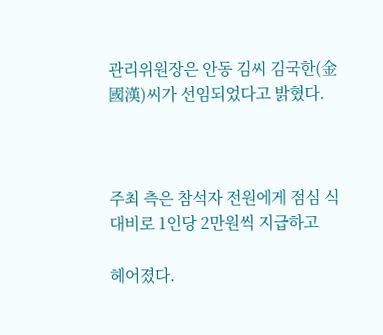관리위원장은 안동 김씨 김국한(金國漢)씨가 선임되었다고 밝혔다.



주최 측은 참석자 전원에게 점심 식대비로 1인당 2만원씩 지급하고

헤어졌다.